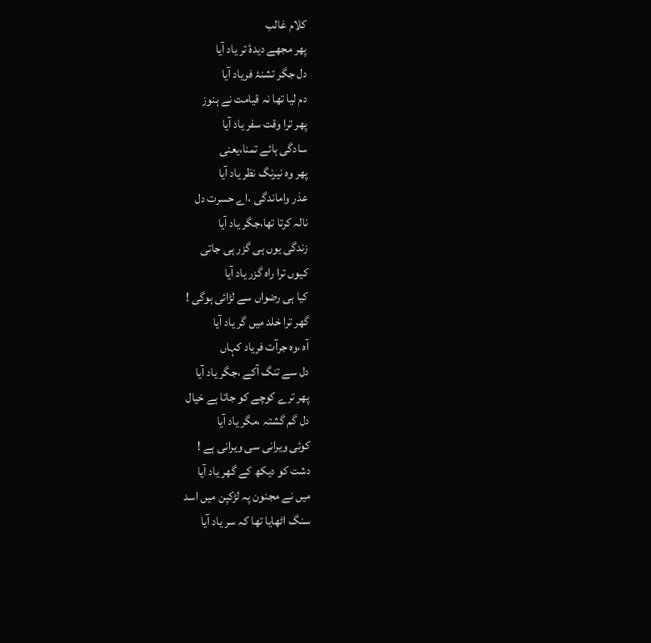کلام غالب
پھر مجھے دیدۂ تر یاد آیا
دل جگر تشنۂ فریاد آیا
دم لیا تھا نہ قیامت نے ہنوز
پھر ترا وقت سفر یاد آیا
سادگی ہائے تمنا،یعنی
پھر وہ نیرنگ نظر یاد آیا
عذر واماندگی ،اے حسرت دل
نالہ کرتا تھا،جگر یاد آیا
زندگی یوں ہی گزر ہی جاتی
کیوں ترا راہ گزر یاد آیا
کیا ہی رضواں سے لڑائی ہوگی !
گھر ترا خلد میں گر یاد آیا
آہ ،وہ جرآت فریاد کہاں
دل سے تنگ آکے ،جگر یاد آیا
پھر ترے کوچے کو جاتا ہے خیال
دل گم گشتہ ،مگر یاد آیا
کوئی ویرانی سی ویرانی ہے !
دشت کو دیکھ کے گھر یاد آیا
میں نے مجنون پہ لڑکپن میں اسد
سنگ اٹھایا تھا کہ سر یاد آیا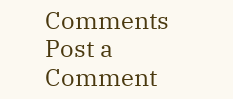Comments
Post a Comment